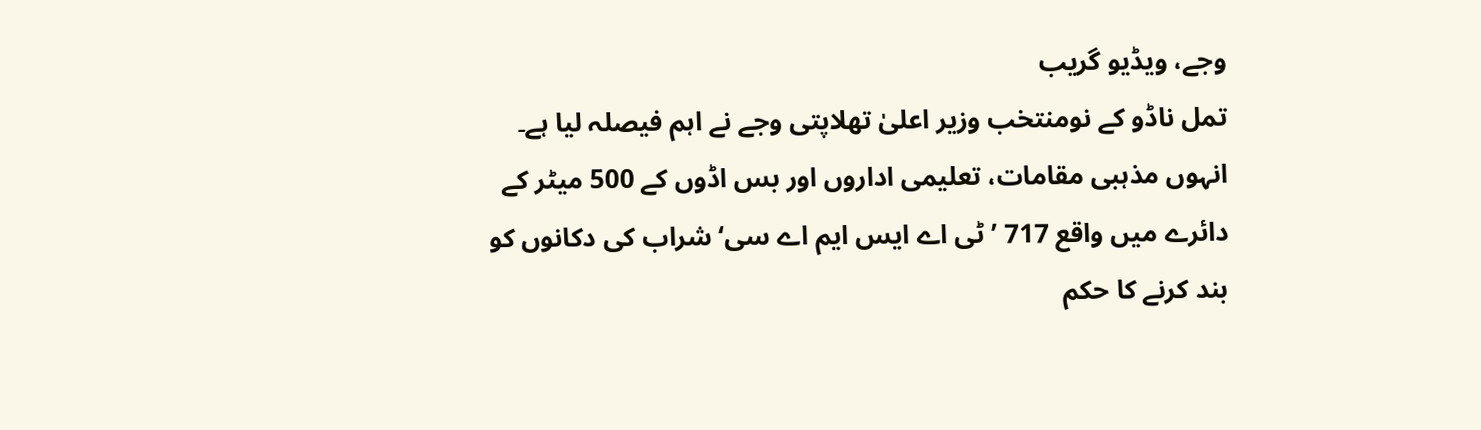وجے، ویڈیو گریب
تمل ناڈو کے نومنتخب وزیر اعلیٰ تھلاپتی وجے نے اہم فیصلہ لیا ہے۔ انہوں مذہبی مقامات، تعلیمی اداروں اور بس اڈوں کے 500 میٹر کے دائرے میں واقع 717 ’ٹی اے ایس ایم اے سی‘ شراب کی دکانوں کو بند کرنے کا حکم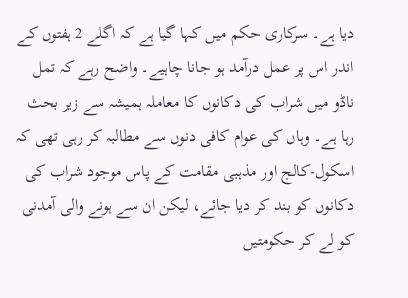دیا ہے۔ سرکاری حکم میں کہا گیا ہے کہ اگلے 2 ہفتوں کے اندر اس پر عمل درآمد ہو جانا چاہیے۔ واضح رہے کہ تمل ناڈو میں شراب کی دکانوں کا معاملہ ہمیشہ سے زیر بحث رہا ہے۔ وہاں کی عوام کافی دنوں سے مطالبہ کر رہی تھی کہ اسکول-کالج اور مذہبی مقامت کے پاس موجود شراب کی دکانوں کو بند کر دیا جائے، لیکن ان سے ہونے والی آمدنی کو لے کر حکومتیں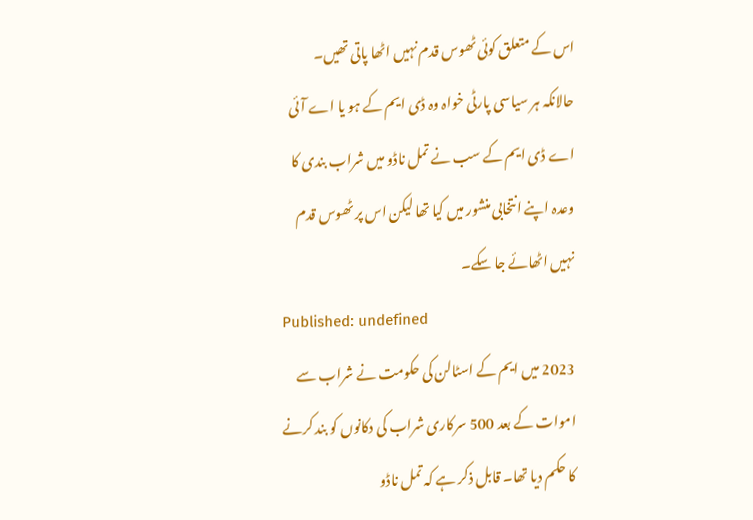اس کے متعلق کوئی ٹھوس قدم نہیں اٹھا پاتی تھیں۔ حالانکہ ہر سیاسی پارٹی خواہ وہ ڈی ایم کے ہو یا اے آئی اے ڈی ایم کے سب نے تمل ناڈو میں شراب بندی کا وعدہ اپنے انتخابی منشور میں کیا تھا لیکن اس پر ٹھوس قدم نہیں اٹھائے جا سکے۔
Published: undefined
2023 میں ایم کے اسٹالن کی حکومت نے شراب سے اموات کے بعد 500 سرکاری شراب کی دکانوں کو بند کرنے کا حکم دیا تھا۔ قابل ذکر ہے کہ تمل ناڈو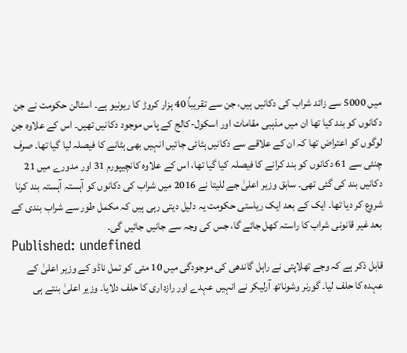میں 5000 سے زائد شراب کی دکانیں ہیں، جن سے تقریباً 40 ہزار کروڑ کا ریونیو ہے۔ اسٹالن حکومت نے جن دکانوں کو بند کیا تھا ان میں مذہبی مقامات اور اسکول-کالج کے پاس موجود دکانیں تھیں۔ اس کے علاوہ جن لوگوں کو اعتراض تھا کہ ان کے علاقے سے دکانیں ہٹائی جائیں انہیں بھی ہٹانے کا فیصلہ لیا گیا تھا۔ صرف چنئی سے 61 دکانوں کو بند کرانے کا فیصلہ کیا گیا تھا، اس کے علاوہ کانچیپورم 31 اور مدورے میں 21 دکانیں بند کی گئی تھی۔ سابق وزیر اعلیٰ جے للیتا نے 2016 میں شراب کی دکانوں کو آہستہ آہستہ بند کرنا شروع کر دیا تھا۔ ایک کے بعد ایک ریاستی حکومت یہ دلیل دیتی رہی ہیں کہ مکمل طور سے شراب بندی کے بعد غیر قانونی شراب کا راستہ کھل جائے گا، جس کی وجہ سے جانیں جائیں گی۔
Published: undefined
قابل ذکر ہے کہ وجے تھلاپتی نے راہل گاندھی کی موجودگی میں 10 مئی کو تمل ناڈو کے وزیر اعلیٰ کے عہدہ کا حلف لیا۔ گورنر وشوناتھ آرلیکر نے انہیں عہدے اور رازداری کا حلف دلایا۔ وزیر اعلیٰ بنتے ہی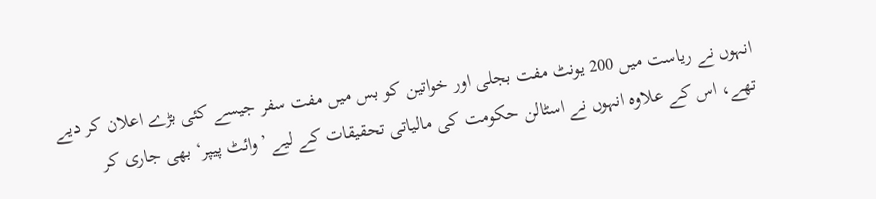انہوں نے ریاست میں 200 یونٹ مفت بجلی اور خواتین کو بس میں مفت سفر جیسے کئی بڑے اعلان کر دیے تھے، اس کے علاوہ انہوں نے اسٹالن حکومت کی مالیاتی تحقیقات کے لیے ’وائٹ پیپر‘ بھی جاری کر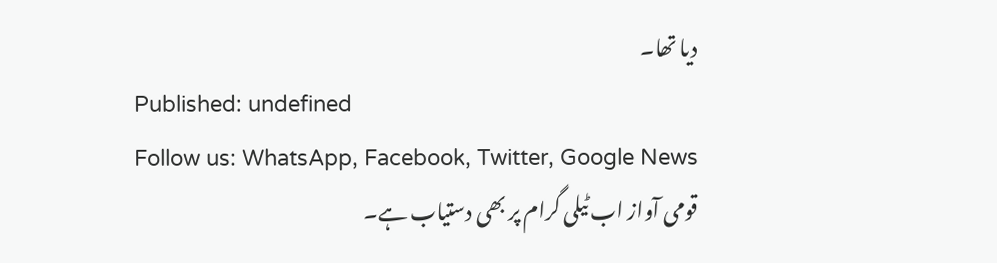دیا تھا۔
Published: undefined
Follow us: WhatsApp, Facebook, Twitter, Google News
قومی آواز اب ٹیلی گرام پر بھی دستیاب ہے۔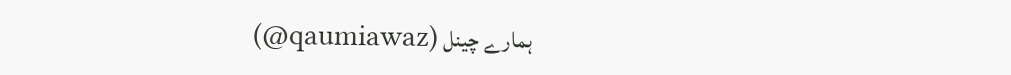ہمارے چینل (qaumiawaz@)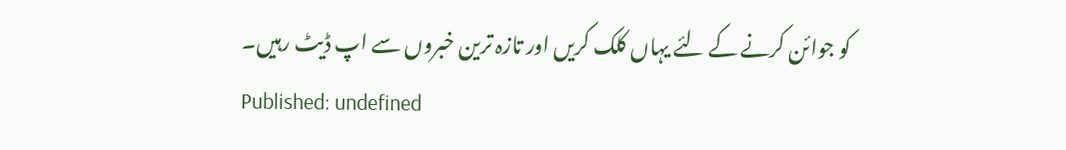کو جوائن کرنے کے لئے یہاں کلک کریں اور تازہ ترین خبروں سے اپ ڈیٹ رہیں۔
Published: undefined